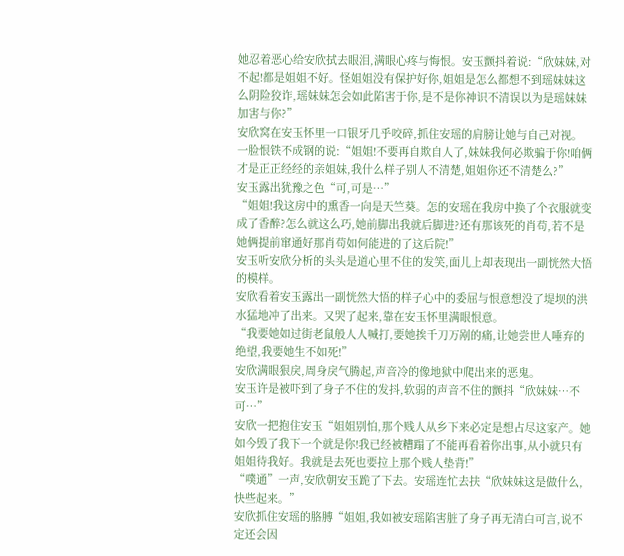她忍着恶心给安欣拭去眼泪,满眼心疼与悔恨。安玉颤抖着说:“欣妹妹,对不起!都是姐姐不好。怪姐姐没有保护好你,姐姐是怎么都想不到瑶妹妹这么阴险狡诈,瑶妹妹怎会如此陷害于你,是不是你神识不清误以为是瑶妹妹加害与你?”
安欣窝在安玉怀里一口银牙几乎咬碎,抓住安瑶的肩膀让她与自己对视。
一脸恨铁不成钢的说:“姐姐!不要再自欺自人了,妹妹我何必欺骗于你!咱俩才是正正经经的亲姐妹,我什么样子别人不清楚,姐姐你还不清楚么?”
安玉露出犹豫之色“可,可是…”
“姐姐!我这房中的熏香一向是天竺葵。怎的安瑶在我房中换了个衣服就变成了香醉?怎么就这么巧,她前脚出我就后脚进?还有那该死的肖苟,若不是她俩提前窜通好那肖苟如何能进的了这后院!”
安玉听安欣分析的头头是道心里不住的发笑,面儿上却表现出一副恍然大悟的模样。
安欣看着安玉露出一副恍然大悟的样子心中的委屈与恨意想没了堤坝的洪水猛地冲了出来。又哭了起来,靠在安玉怀里满眼恨意。
“我要她如过街老鼠般人人喊打,要她挨千刀万剐的痛,让她尝世人唾弃的绝望,我要她生不如死!”
安欣满眼狠戾,周身戾气腾起,声音冷的像地狱中爬出来的恶鬼。
安玉许是被吓到了身子不住的发抖,软弱的声音不住的颤抖“欣妹妹…不可…”
安欣一把抱住安玉“姐姐别怕,那个贱人从乡下来必定是想占尽这家产。她如今毁了我下一个就是你!我已经被糟蹋了不能再看着你出事,从小就只有姐姐待我好。我就是去死也要拉上那个贱人垫背!”
“噗通”一声,安欣朝安玉跪了下去。安瑶连忙去扶“欣妹妹这是做什么,快些起来。”
安欣抓住安瑶的胳膊“姐姐,我如被安瑶陷害脏了身子再无清白可言,说不定还会因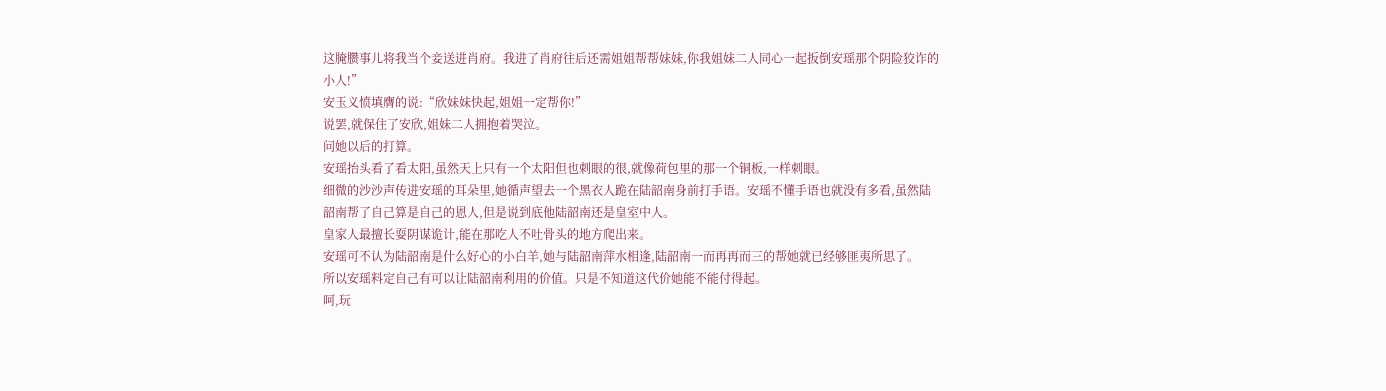这腌臜事儿将我当个妾送进肖府。我进了肖府往后还需姐姐帮帮妹妹,你我姐妹二人同心一起扳倒安瑶那个阴险狡诈的小人!”
安玉义愤填膺的说:“欣妹妹快起,姐姐一定帮你!”
说罢,就保住了安欣,姐妹二人拥抱着哭泣。
问她以后的打算。
安瑶抬头看了看太阳,虽然天上只有一个太阳但也刺眼的很,就像荷包里的那一个铜板,一样刺眼。
细微的沙沙声传进安瑶的耳朵里,她循声望去一个黑衣人跪在陆韶南身前打手语。安瑶不懂手语也就没有多看,虽然陆韶南帮了自己算是自己的恩人,但是说到底他陆韶南还是皇室中人。
皇家人最擅长耍阴谋诡计,能在那吃人不吐骨头的地方爬出来。
安瑶可不认为陆韶南是什么好心的小白羊,她与陆韶南萍水相逢,陆韶南一而再再而三的帮她就已经够匪夷所思了。
所以安瑶料定自己有可以让陆韶南利用的价值。只是不知道这代价她能不能付得起。
呵,玩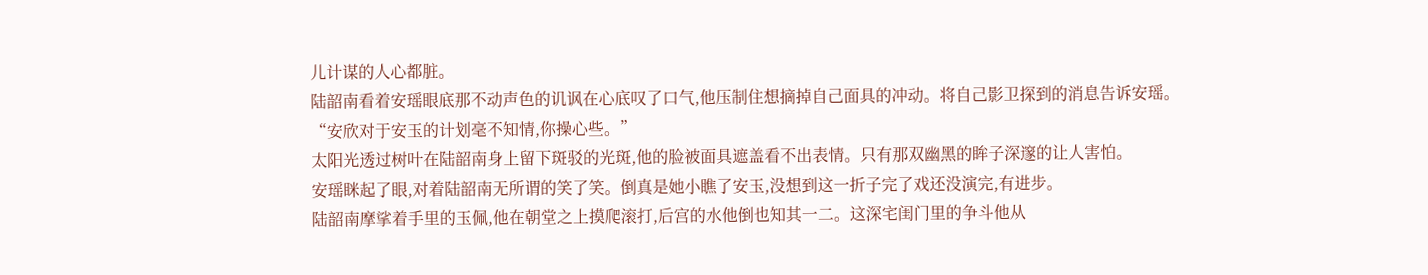儿计谋的人心都脏。
陆韶南看着安瑶眼底那不动声色的讥讽在心底叹了口气,他压制住想摘掉自己面具的冲动。将自己影卫探到的消息告诉安瑶。
“安欣对于安玉的计划毫不知情,你操心些。”
太阳光透过树叶在陆韶南身上留下斑驳的光斑,他的脸被面具遮盖看不出表情。只有那双幽黑的眸子深邃的让人害怕。
安瑶眯起了眼,对着陆韶南无所谓的笑了笑。倒真是她小瞧了安玉,没想到这一折子完了戏还没演完,有进步。
陆韶南摩挲着手里的玉佩,他在朝堂之上摸爬滚打,后宫的水他倒也知其一二。这深宅闺门里的争斗他从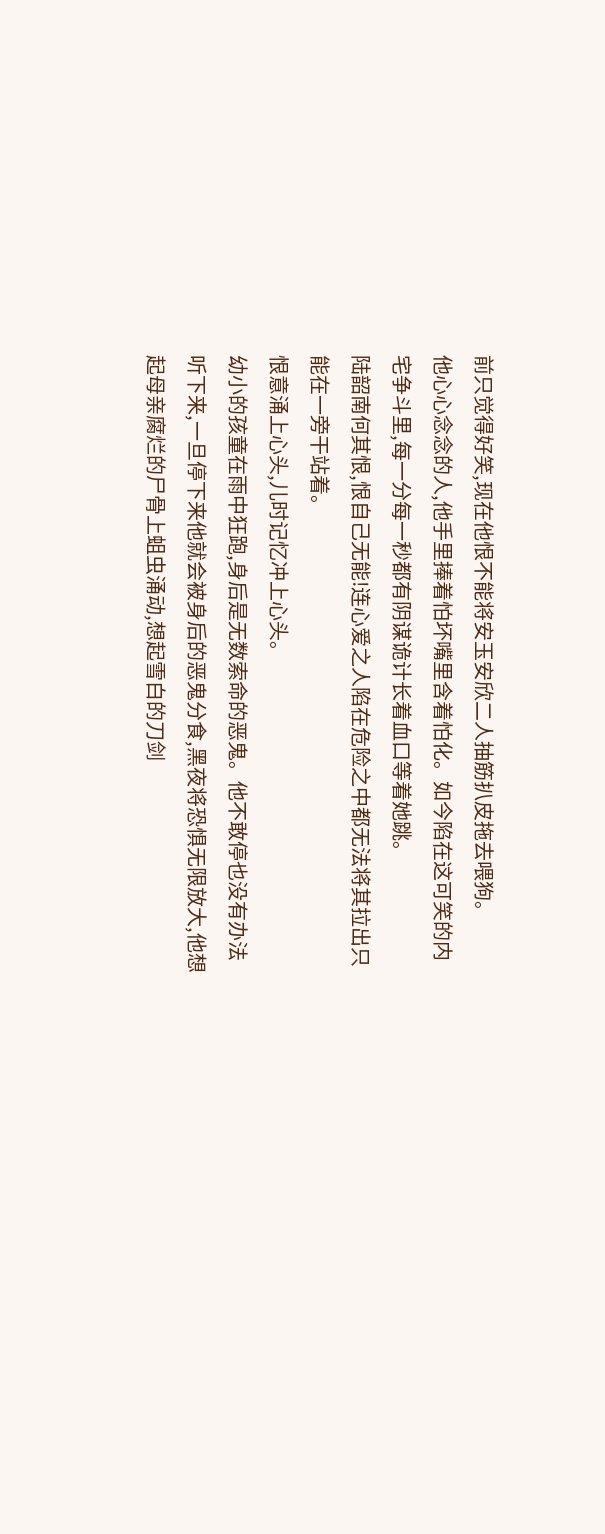前只觉得好笑,现在他恨不能将安玉安欣二人抽筋扒皮拖去喂狗。
他心心念念的人,他手里捧着怕坏嘴里含着怕化。如今陷在这可笑的内宅争斗里,每一分每一秒都有阴谋诡计长着血口等着她跳。
陆韶南何其恨,恨自己无能!连心爱之人陷在危险之中都无法将其拉出只能在一旁干站着。
恨意涌上心头,儿时记忆冲上心头。
幼小的孩童在雨中狂跑,身后是无数索命的恶鬼。他不敢停也没有办法听下来,一旦停下来他就会被身后的恶鬼分食,黑夜将恐惧无限放大,他想起母亲腐烂的尸骨上蛆虫涌动,想起雪白的刀剑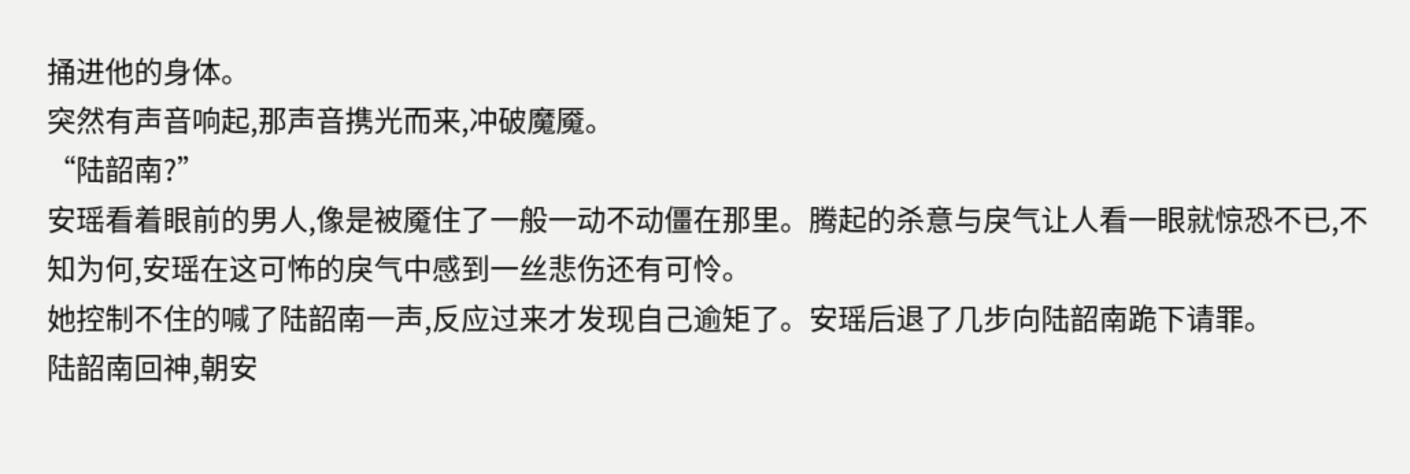捅进他的身体。
突然有声音响起,那声音携光而来,冲破魔魇。
“陆韶南?”
安瑶看着眼前的男人,像是被魇住了一般一动不动僵在那里。腾起的杀意与戾气让人看一眼就惊恐不已,不知为何,安瑶在这可怖的戾气中感到一丝悲伤还有可怜。
她控制不住的喊了陆韶南一声,反应过来才发现自己逾矩了。安瑶后退了几步向陆韶南跪下请罪。
陆韶南回神,朝安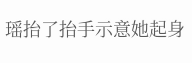瑶抬了抬手示意她起身